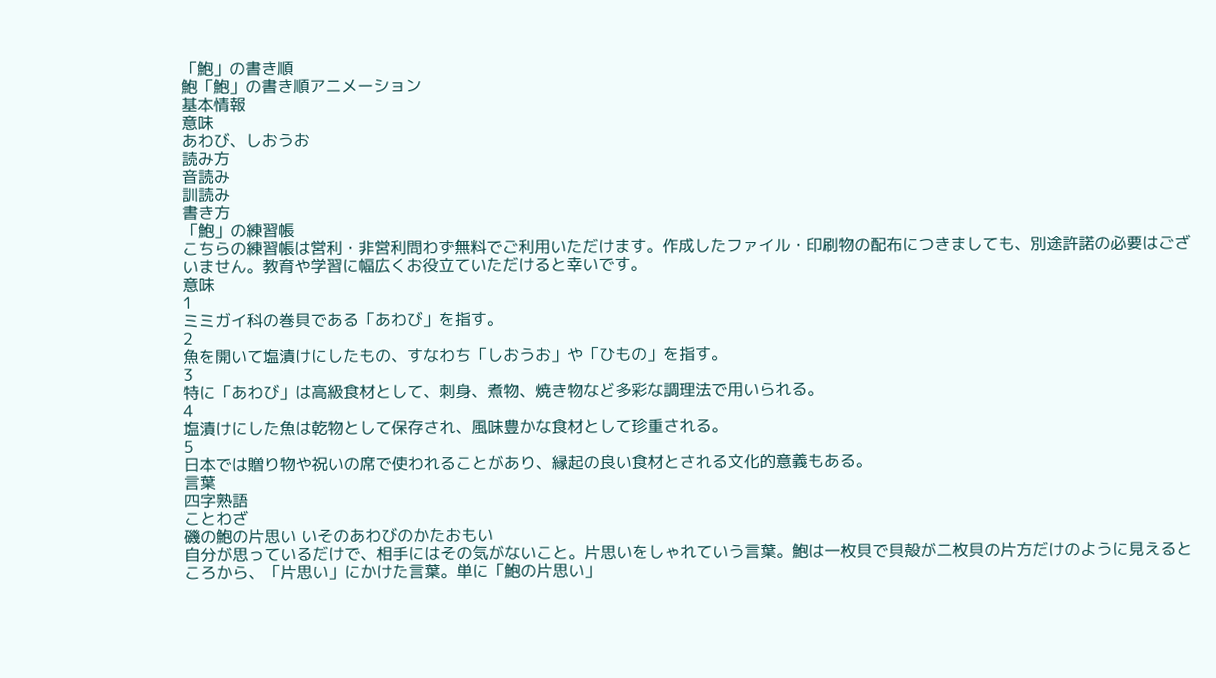「鮑」の書き順
鮑「鮑」の書き順アニメーション
基本情報
意味
あわび、しおうお
読み方
音読み
訓読み
書き方
「鮑」の練習帳
こちらの練習帳は営利・非営利問わず無料でご利用いただけます。作成したファイル・印刷物の配布につきましても、別途許諾の必要はございません。教育や学習に幅広くお役立ていただけると幸いです。
意味
1
ミミガイ科の巻貝である「あわび」を指す。
2
魚を開いて塩漬けにしたもの、すなわち「しおうお」や「ひもの」を指す。
3
特に「あわび」は高級食材として、刺身、煮物、焼き物など多彩な調理法で用いられる。
4
塩漬けにした魚は乾物として保存され、風味豊かな食材として珍重される。
5
日本では贈り物や祝いの席で使われることがあり、縁起の良い食材とされる文化的意義もある。
言葉
四字熟語
ことわざ
磯の鮑の片思い いそのあわびのかたおもい
自分が思っているだけで、相手にはその気がないこと。片思いをしゃれていう言葉。鮑は一枚貝で貝殻が二枚貝の片方だけのように見えるところから、「片思い」にかけた言葉。単に「鮑の片思い」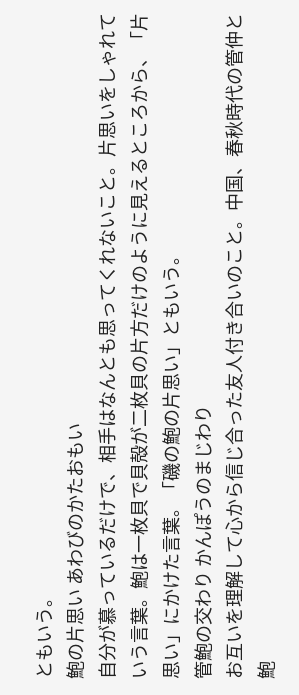ともいう。
鮑の片思い あわびのかたおもい
自分が慕っているだけで、相手はなんとも思ってくれないこと。片思いをしゃれていう言葉。鮑は一枚貝で貝殻が二枚貝の片方だけのように見えるところから、「片思い」にかけた言葉。「磯の鮑の片思い」ともいう。
管鮑の交わり かんぽうのまじわり
お互いを理解して心から信じ合った友人付き合いのこと。中国、春秋時代の管仲と鮑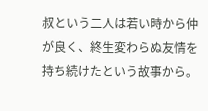叔という二人は若い時から仲が良く、終生変わらぬ友情を持ち続けたという故事から。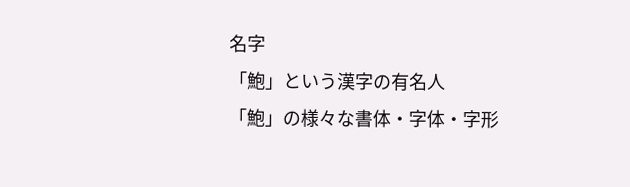名字
「鮑」という漢字の有名人
「鮑」の様々な書体・字体・字形